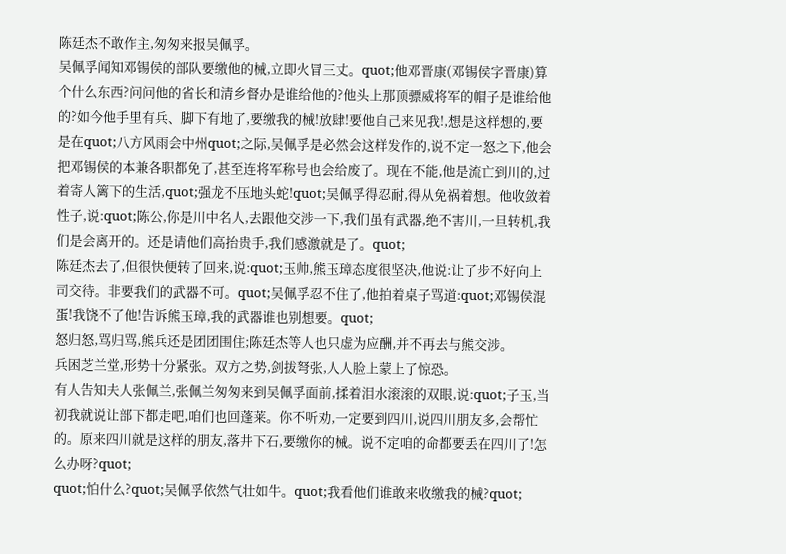陈廷杰不敢作主,匆匆来报吴佩孚。
吴佩孚闻知邓锡侯的部队要缴他的械,立即火冒三丈。quot;他邓晋康(邓锡侯字晋康)算个什么东西?问问他的省长和清乡督办是谁给他的?他头上那顶骠威将军的帽子是谁给他的?如今他手里有兵、脚下有地了,要缴我的械!放肆!要他自己来见我!,想是这样想的,要是在quot;八方风雨会中州quot;之际,吴佩孚是必然会这样发作的,说不定一怒之下,他会把邓锡侯的本兼各职都免了,甚至连将军称号也会给废了。现在不能,他是流亡到川的,过着寄人篱下的生活,quot;强龙不压地头蛇!quot;吴佩孚得忍耐,得从免祸着想。他收敛着性子,说:quot;陈公,你是川中名人,去跟他交涉一下,我们虽有武器,绝不害川,一旦转机,我们是会离开的。还是请他们高抬贵手,我们感激就是了。quot;
陈廷杰去了,但很快便转了回来,说:quot;玉帅,熊玉璋态度很坚决,他说:让了步不好向上司交待。非要我们的武器不可。quot;吴佩孚忍不住了,他拍着桌子骂道:quot;邓锡侯混蛋!我饶不了他!告诉熊玉璋,我的武器谁也别想要。quot;
怒归怒,骂归骂,熊兵还是团团围住;陈廷杰等人也只虚为应酬,并不再去与熊交涉。
兵困芝兰堂,形势十分紧张。双方之势,剑拔弩张,人人脸上蒙上了惊恐。
有人告知夫人张佩兰,张佩兰匆匆来到吴佩孚面前,揉着泪水滚滚的双眼,说:quot;子玉,当初我就说让部下都走吧,咱们也回蓬莱。你不听劝,一定要到四川,说四川朋友多,会帮忙的。原来四川就是这样的朋友,落井下石,要缴你的械。说不定咱的命都要丢在四川了!怎么办呀?quot;
quot;怕什么?quot;吴佩孚依然气壮如牛。quot;我看他们谁敢来收缴我的械?quot;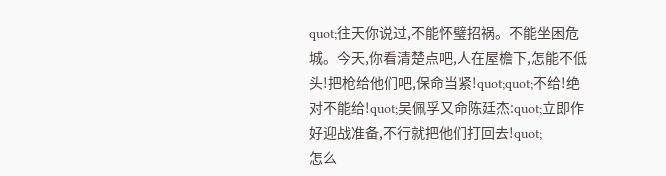quot;往天你说过,不能怀璧招祸。不能坐困危城。今天,你看清楚点吧,人在屋檐下,怎能不低头!把枪给他们吧,保命当紧!quot;quot;不给!绝对不能给!quot;吴佩孚又命陈廷杰:quot;立即作好迎战准备,不行就把他们打回去!quot;
怎么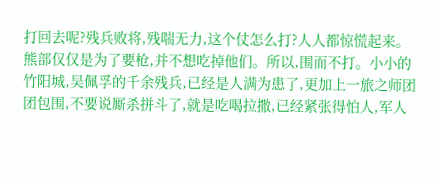打回去呢?残兵败将,残喘无力,这个仗怎么打?人人都惊慌起来。
熊部仅仅是为了要枪,并不想吃掉他们。所以,围而不打。小小的竹阳城,吴佩孚的千余残兵,已经是人满为患了,更加上一旅之师团团包围,不要说厮杀拼斗了,就是吃喝拉撒,已经紧张得怕人,军人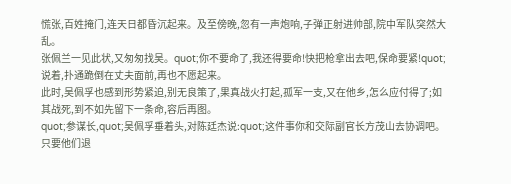慌张,百姓掩门,连天日都昏沉起来。及至傍晚,忽有一声炮响,子弹正射进帅部,院中军队突然大乱。
张佩兰一见此状,又匆匆找吴。quot;你不要命了,我还得要命!快把枪拿出去吧,保命要紧!quot;说着,扑通跪倒在丈夫面前,再也不愿起来。
此时,吴佩孚也感到形势紧迫,别无良策了,果真战火打起,孤军一支,又在他乡,怎么应付得了;如其战死,到不如先留下一条命,容后再图。
quot;参谋长,quot;吴佩孚垂着头,对陈廷杰说:quot;这件事你和交际副官长方茂山去协调吧。只要他们退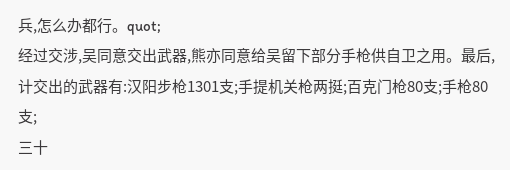兵,怎么办都行。quot;
经过交涉,吴同意交出武器,熊亦同意给吴留下部分手枪供自卫之用。最后,计交出的武器有:汉阳步枪1301支;手提机关枪两挺;百克门枪80支;手枪80支;
三十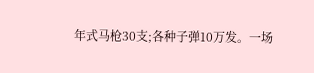年式马枪30支;各种子弹10万发。一场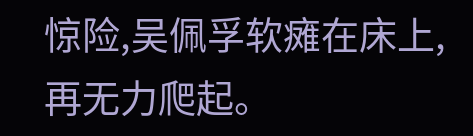惊险,吴佩孚软瘫在床上,再无力爬起。